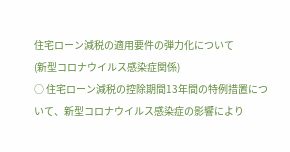住宅ローン減税の適用要件の弾力化について
(新型コロナウイルス感染症関係)
○ 住宅ローン減税の控除期間13年間の特例措置について、新型コロナウイルス感染症の影響により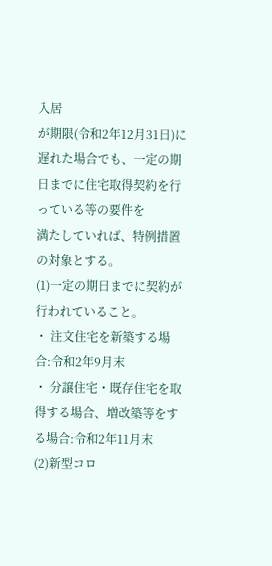入居
が期限(令和2年12月31日)に遅れた場合でも、一定の期日までに住宅取得契約を行っている等の要件を
満たしていれば、特例措置の対象とする。
(1)一定の期日までに契約が行われていること。
・ 注文住宅を新築する場合:令和2年9月末
・ 分譲住宅・既存住宅を取得する場合、増改築等をする場合:令和2年11月末
(2)新型コロ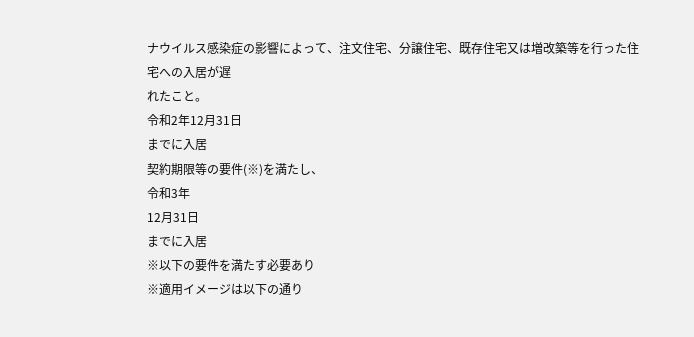ナウイルス感染症の影響によって、注文住宅、分譲住宅、既存住宅又は増改築等を行った住宅への入居が遅
れたこと。
令和2年12月31日
までに入居
契約期限等の要件(※)を満たし、
令和3年
12月31日
までに入居
※以下の要件を満たす必要あり
※適用イメージは以下の通り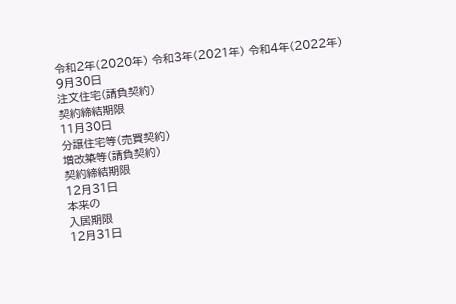令和2年(2020年) 令和3年(2021年) 令和4年(2022年)
9月30日
注文住宅(請負契約)
契約締結期限
11月30日
分譲住宅等(売買契約)
増改築等(請負契約)
契約締結期限
12月31日
本来の
入居期限
12月31日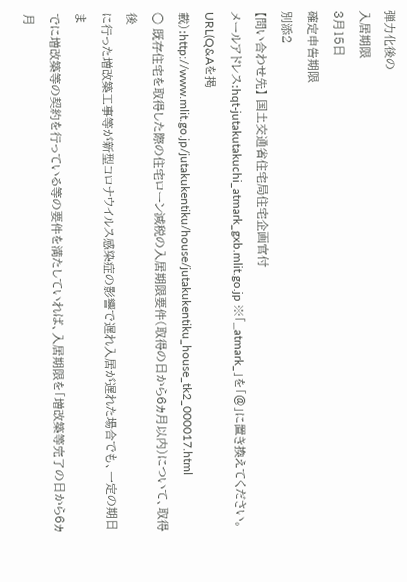弾力化後の
入居期限
3月15日
確定申告期限
別添2
【問い合わせ先】 国土交通省住宅局住宅企画官付
メールアドレス:hqt-jutakutakuchi_atmark_gxb.mlit.go.jp ※「_atmark_」を「@」に置き換えてください。
URL(Q&Aを掲載):http://www.mlit.go.jp/jutakukentiku/house/jutakukentiku_house_tk2_000017.html
○ 既存住宅を取得した際の住宅ローン減税の入居期限要件(取得の日から6ヵ月以内)について、取得後
に行った増改築工事等が新型コロナウイルス感染症の影響で遅れ入居が遅れた場合でも、一定の期日ま
でに増改築等の契約を行っている等の要件を満たしていれば、入居期限を「増改築等完了の日から6ヵ月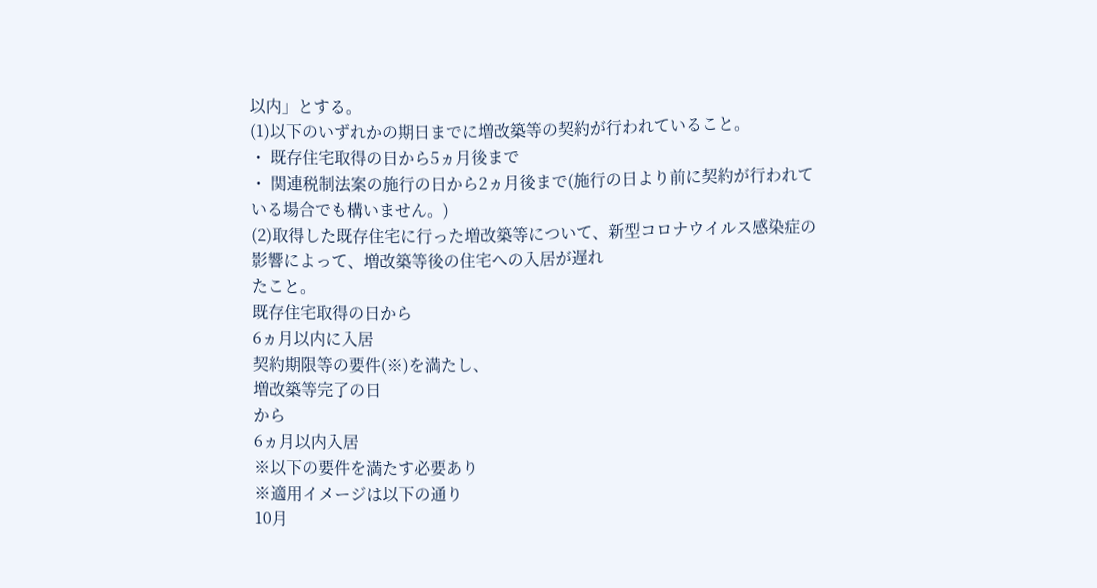以内」とする。
(1)以下のいずれかの期日までに増改築等の契約が行われていること。
・ 既存住宅取得の日から5ヵ月後まで
・ 関連税制法案の施行の日から2ヵ月後まで(施行の日より前に契約が行われている場合でも構いません。)
(2)取得した既存住宅に行った増改築等について、新型コロナウイルス感染症の影響によって、増改築等後の住宅への入居が遅れ
たこと。
既存住宅取得の日から
6ヵ月以内に入居
契約期限等の要件(※)を満たし、
増改築等完了の日
から
6ヵ月以内入居
※以下の要件を満たす必要あり
※適用イメージは以下の通り
10月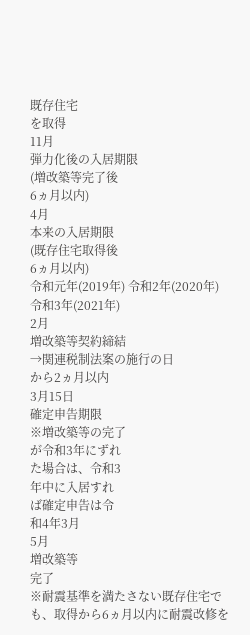既存住宅
を取得
11月
弾力化後の入居期限
(増改築等完了後
6ヵ月以内)
4月
本来の入居期限
(既存住宅取得後
6ヵ月以内)
令和元年(2019年) 令和2年(2020年) 令和3年(2021年)
2月
増改築等契約締結
→関連税制法案の施行の日
から2ヵ月以内
3月15日
確定申告期限
※増改築等の完了
が令和3年にずれ
た場合は、令和3
年中に入居すれ
ば確定申告は令
和4年3月
5月
増改築等
完了
※耐震基準を満たさない既存住宅でも、取得から6ヵ月以内に耐震改修を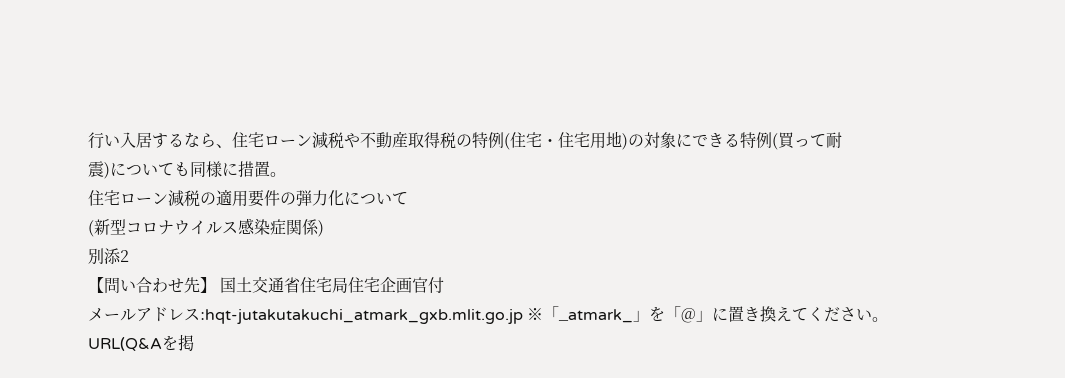行い入居するなら、住宅ローン減税や不動産取得税の特例(住宅・住宅用地)の対象にできる特例(買って耐
震)についても同様に措置。
住宅ローン減税の適用要件の弾力化について
(新型コロナウイルス感染症関係)
別添2
【問い合わせ先】 国土交通省住宅局住宅企画官付
メールアドレス:hqt-jutakutakuchi_atmark_gxb.mlit.go.jp ※「_atmark_」を「@」に置き換えてください。
URL(Q&Aを掲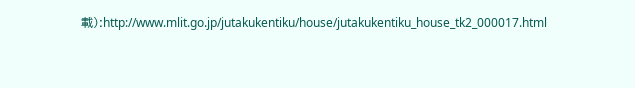載):http://www.mlit.go.jp/jutakukentiku/house/jutakukentiku_house_tk2_000017.html